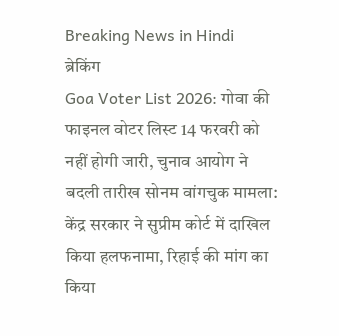Breaking News in Hindi
ब्रेकिंग
Goa Voter List 2026: गोवा की फाइनल वोटर लिस्ट 14 फरवरी को नहीं होगी जारी, चुनाव आयोग ने बदली तारीख सोनम वांगचुक मामला: केंद्र सरकार ने सुप्रीम कोर्ट में दाखिल किया हलफनामा, रिहाई की मांग का किया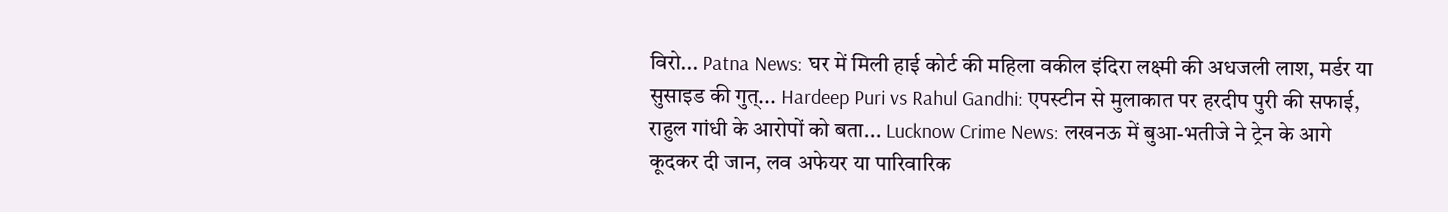विरो... Patna News: घर में मिली हाई कोर्ट की महिला वकील इंदिरा लक्ष्मी की अधजली लाश, मर्डर या सुसाइड की गुत्... Hardeep Puri vs Rahul Gandhi: एपस्टीन से मुलाकात पर हरदीप पुरी की सफाई, राहुल गांधी के आरोपों को बता... Lucknow Crime News: लखनऊ में बुआ-भतीजे ने ट्रेन के आगे कूदकर दी जान, लव अफेयर या पारिवारिक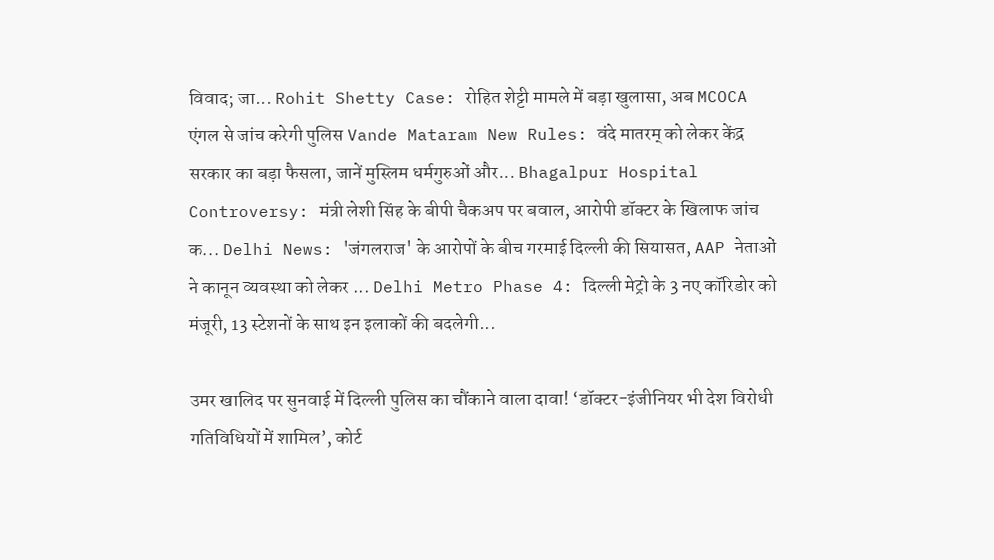विवाद; जा... Rohit Shetty Case: रोहित शेट्टी मामले में बड़ा खुलासा, अब MCOCA एंगल से जांच करेगी पुलिस Vande Mataram New Rules: वंदे मातरम् को लेकर केंद्र सरकार का बड़ा फैसला, जानें मुस्लिम धर्मगुरुओं और... Bhagalpur Hospital Controversy: मंत्री लेशी सिंह के बीपी चैकअप पर बवाल, आरोपी डॉक्टर के खिलाफ जांच क... Delhi News: 'जंगलराज' के आरोपों के बीच गरमाई दिल्ली की सियासत, AAP नेताओं ने कानून व्यवस्था को लेकर ... Delhi Metro Phase 4: दिल्ली मेट्रो के 3 नए कॉरिडोर को मंजूरी, 13 स्टेशनों के साथ इन इलाकों की बदलेगी...

उमर खालिद पर सुनवाई में दिल्ली पुलिस का चौंकाने वाला दावा! ‘डॉक्टर-इंजीनियर भी देश विरोधी गतिविधियों में शामिल’, कोर्ट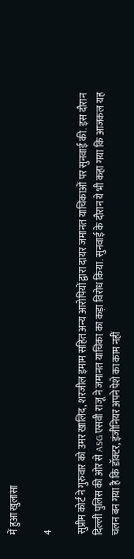में हुआ खुलासा

4

सुप्रीम कोर्ट ने गुरुवार को उमर खालिद, शरजील इमाम सहित अन्य आरोपियों द्वारा दायर जमानत याचिकाओं पर सुनवाई की. इस दौरान दिल्ली पुलिस की ओर से ASG एसवी राजू ने जमानत याचिका का कड़ा विरोध किया. सुनवाई के दौरान ये भी कहा गया कि आजकल यह चलन बन गया है कि डॉक्टर, इंजीनियर अपने पेशे का काम नहीं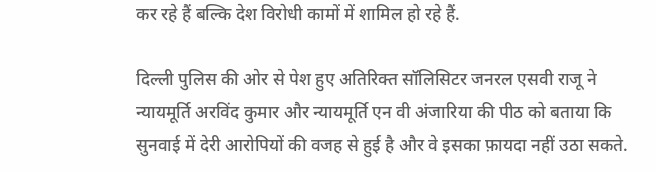कर रहे हैं बल्कि देश विरोधी कामों में शामिल हो रहे हैं.

दिल्ली पुलिस की ओर से पेश हुए अतिरिक्त सॉलिसिटर जनरल एसवी राजू ने न्यायमूर्ति अरविंद कुमार और न्यायमूर्ति एन वी अंजारिया की पीठ को बताया कि सुनवाई में देरी आरोपियों की वजह से हुई है और वे इसका फ़ायदा नहीं उठा सकते.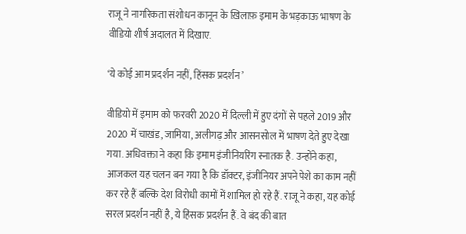राजू ने नागरिकता संशोधन कानून के ख़िलाफ़ इमाम के भड़काऊ भाषण के वीडियो शीर्ष अदालत में दिखाए.

‘ये कोई आम प्रदर्शन नहीं, हिंसक प्रदर्शन’

वीडियो में इमाम को फरवरी 2020 में दिल्ली में हुए दंगों से पहले 2019 और 2020 में चाखंड, जामिया, अलीगढ़ और आसनसोल में भाषण देते हुए देखा गया. अधिवक्ता ने कहा कि इमाम इंजीनियरिंग स्नातक है. उन्होंने कहा, आजकल यह चलन बन गया है कि डॉक्टर, इंजीनियर अपने पेशे का काम नहीं कर रहे हैं बल्कि देश विरोधी कामों में शामिल हो रहे हैं. राजू ने कहा, यह कोई सरल प्रदर्शन नहीं है, ये हिंसक प्रदर्शन हैं. वे बंद की बात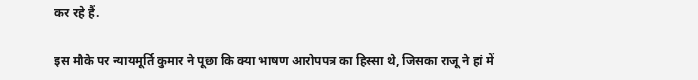कर रहे हैं.

इस मौके पर न्यायमूर्ति कुमार ने पूछा कि क्या भाषण आरोपपत्र का हिस्सा थे, जिसका राजू ने हां में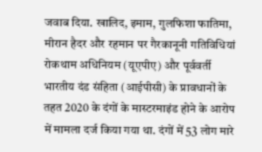जवाब दिया. खालिद, इमाम, गुलफिशा फातिमा, मीरान हैदर और रहमान पर गैरकानूनी गतिविधियां रोकथाम अधिनियम (यूएपीए) और पूर्ववर्ती भारतीय दंड संहिता (आईपीसी) के प्रावधानों के तहत 2020 के दंगों के मास्टरमाइंड होने के आरोप में मामला दर्ज किया गया था. दंगों में 53 लोग मारे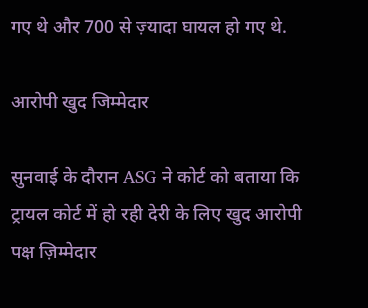गए थे और 700 से ज़्यादा घायल हो गए थे.

आरोपी खुद जिम्मेदार

सुनवाई के दौरान ASG ने कोर्ट को बताया कि ट्रायल कोर्ट में हो रही देरी के लिए खुद आरोपी पक्ष ज़िम्मेदार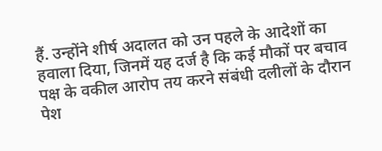हैं. उन्होंने शीर्ष अदालत को उन पहले के आदेशों का हवाला दिया, जिनमें यह दर्ज है कि कई मौकों पर बचाव पक्ष के वकील आरोप तय करने संबंधी दलीलों के दौरान पेश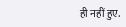ही नहीं हुए.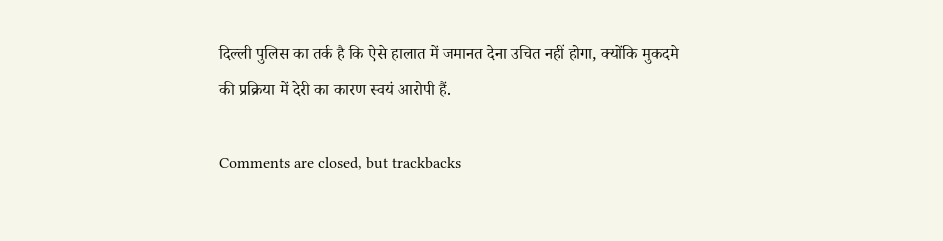दिल्ली पुलिस का तर्क है कि ऐसे हालात में जमानत देना उचित नहीं होगा, क्योंकि मुकदमे की प्रक्रिया में देरी का कारण स्वयं आरोपी हैं.

Comments are closed, but trackbacks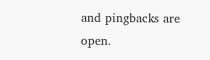and pingbacks are open.